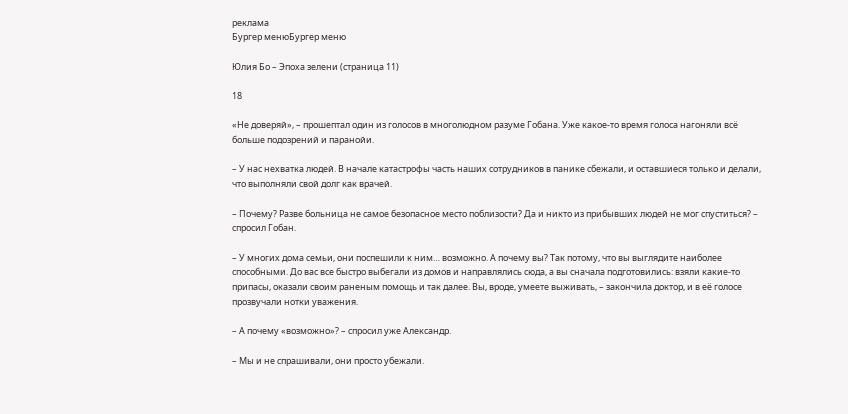реклама
Бургер менюБургер меню

Юлия Бо – Эпоха зелени (страница 11)

18

«Не доверяй», – прошептал один из голосов в многолюдном разуме Гобана. Уже какое-то время голоса нагоняли всё больше подозрений и паранойи.

– У нас нехватка людей. В начале катастрофы часть наших сотрудников в панике сбежали, и оставшиеся только и делали, что выполняли свой долг как врачей.

– Почему? Разве больница не самое безопасное место поблизости? Да и никто из прибывших людей не мог спуститься? – спросил Гобан.

– У многих дома семьи, они поспешили к ним… возможно. А почему вы? Так потому, что вы выглядите наиболее способными. До вас все быстро выбегали из домов и направлялись сюда, а вы сначала подготовились: взяли какие-то припасы, оказали своим раненым помощь и так далее. Вы, вроде, умеете выживать, – закончила доктор, и в её голосе прозвучали нотки уважения.

– А почему «возможно»? – спросил уже Александр.

– Мы и не спрашивали, они просто убежали.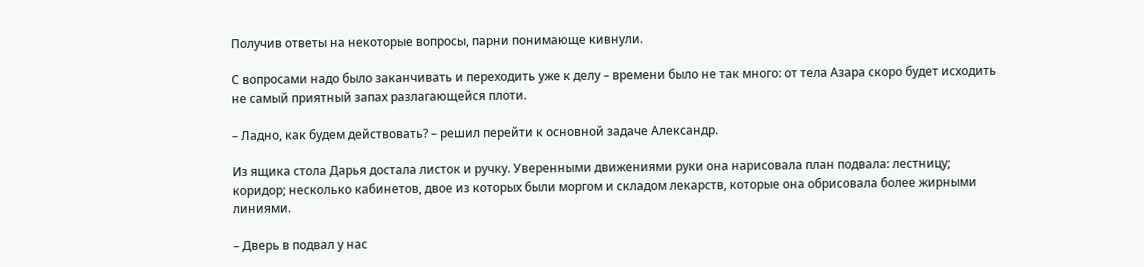Получив ответы на некоторые вопросы, парни понимающе кивнули.

С вопросами надо было заканчивать и переходить уже к делу – времени было не так много: от тела Азара скоро будет исходить не самый приятный запах разлагающейся плоти.

– Ладно, как будем действовать? – решил перейти к основной задаче Александр.

Из ящика стола Дарья достала листок и ручку. Уверенными движениями руки она нарисовала план подвала: лестницу; коридор; несколько кабинетов, двое из которых были моргом и складом лекарств, которые она обрисовала более жирными линиями.

– Дверь в подвал у нас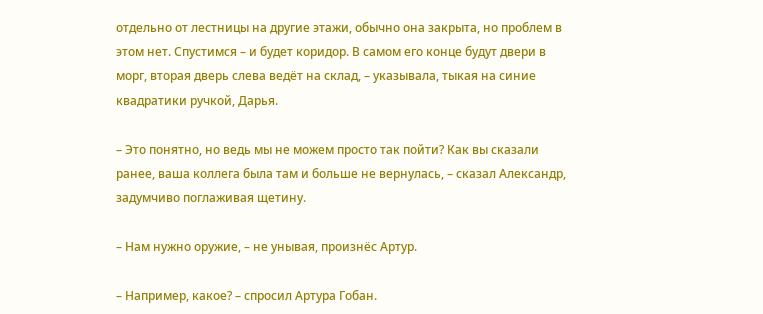отдельно от лестницы на другие этажи, обычно она закрыта, но проблем в этом нет. Спустимся – и будет коридор. В самом его конце будут двери в морг, вторая дверь слева ведёт на склад, – указывала, тыкая на синие квадратики ручкой, Дарья.

– Это понятно, но ведь мы не можем просто так пойти? Как вы сказали ранее, ваша коллега была там и больше не вернулась, – сказал Александр, задумчиво поглаживая щетину.

– Нам нужно оружие, – не унывая, произнёс Артур.

– Например, какое? – спросил Артура Гобан.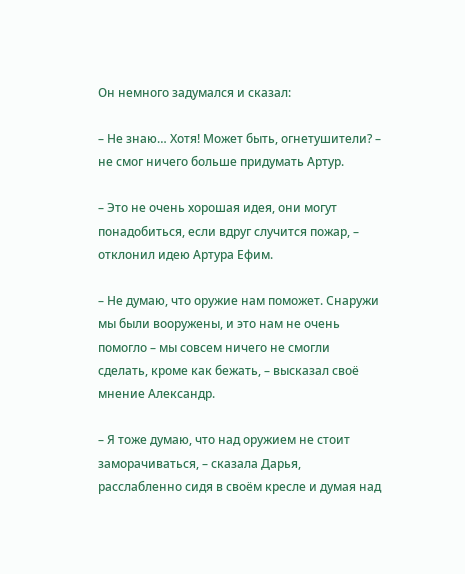Он немного задумался и сказал:

– Не знаю… Хотя! Может быть, огнетушители? – не смог ничего больше придумать Артур.

– Это не очень хорошая идея, они могут понадобиться, если вдруг случится пожар, – отклонил идею Артура Ефим.

– Не думаю, что оружие нам поможет. Снаружи мы были вооружены, и это нам не очень помогло – мы совсем ничего не смогли сделать, кроме как бежать, – высказал своё мнение Александр.

– Я тоже думаю, что над оружием не стоит заморачиваться, – сказала Дарья, расслабленно сидя в своём кресле и думая над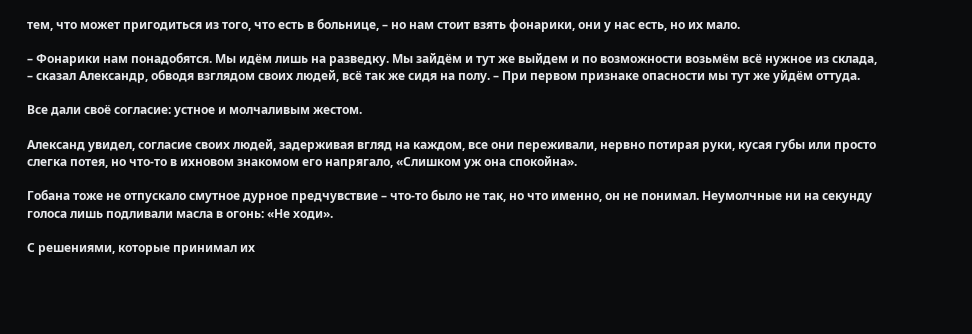тем, что может пригодиться из того, что есть в больнице, – но нам стоит взять фонарики, они у нас есть, но их мало.

– Фонарики нам понадобятся. Мы идём лишь на разведку. Мы зайдём и тут же выйдем и по возможности возьмём всё нужное из склада, – сказал Александр, обводя взглядом своих людей, всё так же сидя на полу. – При первом признаке опасности мы тут же уйдём оттуда.

Все дали своё согласие: устное и молчаливым жестом.

Александ увидел, согласие своих людей, задерживая вгляд на каждом, все они переживали, нервно потирая руки, кусая губы или просто слегка потея, но что-то в ихновом знакомом его напрягало, «Слишком уж она спокойна».

Гобана тоже не отпускало смутное дурное предчувствие – что-то было не так, но что именно, он не понимал. Неумолчные ни на секунду голоса лишь подливали масла в огонь: «Не ходи».

С решениями, которые принимал их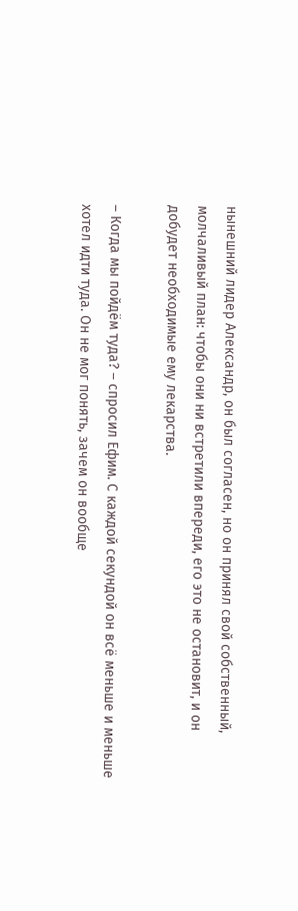нынешний лидер Александр, он был согласен, но он принял свой собственный, молчаливый план: чтобы они ни встретили впереди, его это не остановит, и он добудет необходимые ему лекарства.

– Когда мы пойдём туда? – спросил Ефим. С каждой секундой он всё меньше и меньше хотел идти туда. Он не мог понять, зачем он вообще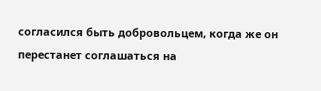согласился быть добровольцем, когда же он перестанет соглашаться на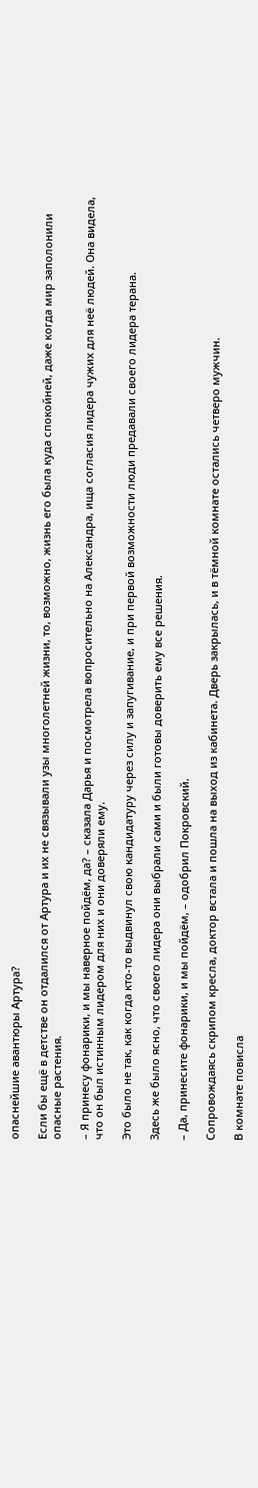опаснейшие авантюры Артура?

Если бы ещё в детстве он отдалился от Артура и их не связывали узы многолетней жизни, то, возможно, жизнь его была куда спокойней, даже когда мир заполонили опасные растения.

– Я принесу фонарики, и мы наверное пойдём, да? – сказала Дарья и посмотрела вопросительно на Александра, ища согласия лидера чужих для неё людей. Она видела, что он был истинным лидером для них и они доверяли ему.

Это было не так, как когда кто-то выдвинул свою кандидатуру через силу и запугивание, и при первой возможности люди предавали своего лидера терана.

Здесь же было ясно, что своего лидера они выбрали сами и были готовы доверить ему все решения.

– Да, принесите фонарики, и мы пойдём, – одобрил Покровский.

Сопровождаясь скрипом кресла, доктор встала и пошла на выход из кабинета. Дверь закрылась, и в тёмной комнате остались четверо мужчин.

В комнате повисла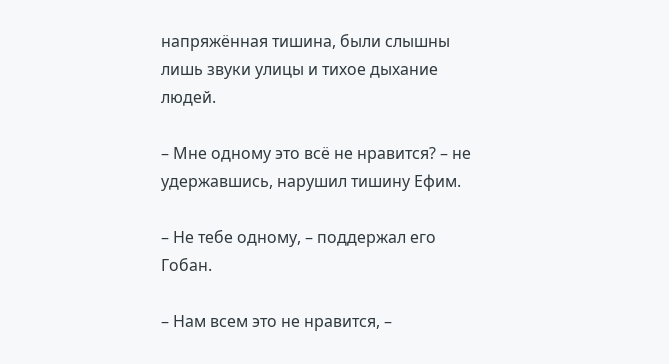напряжённая тишина, были слышны лишь звуки улицы и тихое дыхание людей.

– Мне одному это всё не нравится? – не удержавшись, нарушил тишину Ефим.

– Не тебе одному, – поддержал его Гобан.

– Нам всем это не нравится, –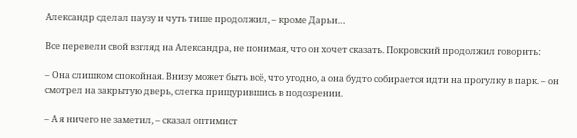Александр сделал паузу и чуть тише продолжил, – кроме Дарьи…

Все перевели свой взгляд на Александра, не понимая, что он хочет сказать. Покровский продолжил говорить:

– Она слишком спокойная. Внизу может быть всё, что угодно, а она будто собирается идти на прогулку в парк. – он смотрел на закрытую дверь, слегка прищурившись в подозрении.

– А я ничего не заметил, – сказал оптимист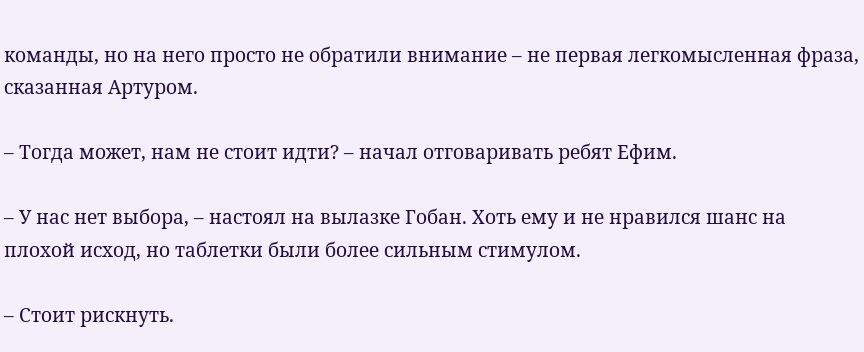команды, но на него просто не обратили внимание – не первая легкомысленная фраза, сказанная Артуром.

– Тогда может, нам не стоит идти? – начал отговаривать ребят Ефим.

– У нас нет выбора, – настоял на вылазке Гобан. Хоть ему и не нравился шанс на плохой исход, но таблетки были более сильным стимулом.

– Стоит рискнуть.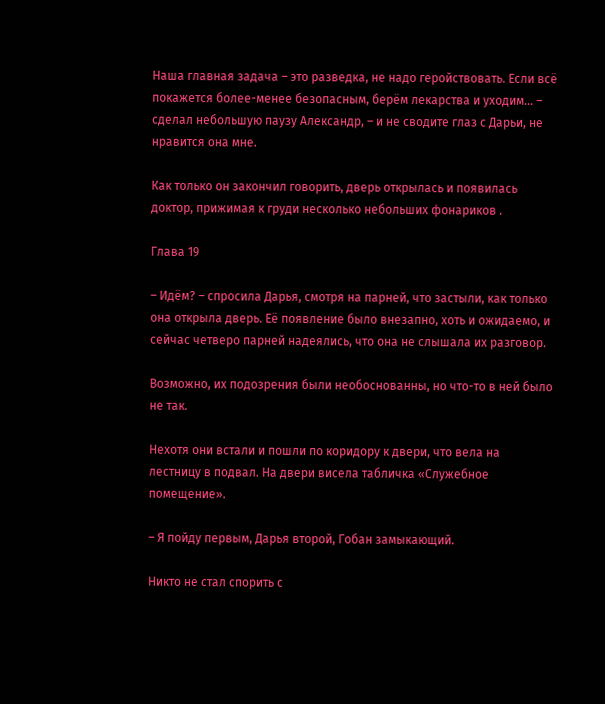Наша главная задача – это разведка, не надо геройствовать. Если всё покажется более-менее безопасным, берём лекарства и уходим… – сделал небольшую паузу Александр, – и не сводите глаз с Дарьи, не нравится она мне.

Как только он закончил говорить, дверь открылась и появилась доктор, прижимая к груди несколько небольших фонариков .

Глава 19

– Идём? – спросила Дарья, смотря на парней, что застыли, как только она открыла дверь. Её появление было внезапно, хоть и ожидаемо, и сейчас четверо парней надеялись, что она не слышала их разговор.

Возможно, их подозрения были необоснованны, но что-то в ней было не так.

Нехотя они встали и пошли по коридору к двери, что вела на лестницу в подвал. На двери висела табличка «Служебное помещение».

– Я пойду первым, Дарья второй, Гобан замыкающий.

Никто не стал спорить с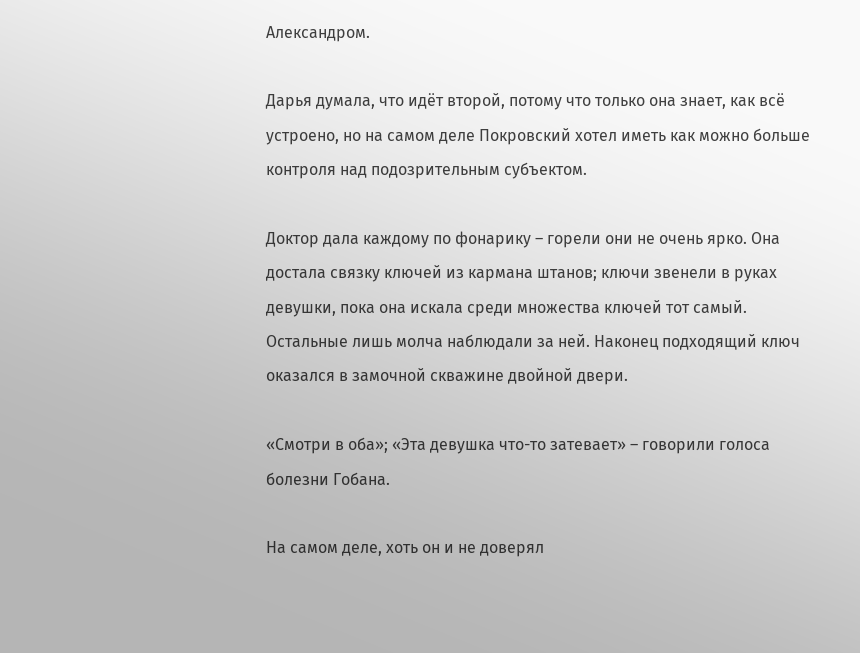Александром.

Дарья думала, что идёт второй, потому что только она знает, как всё устроено, но на самом деле Покровский хотел иметь как можно больше контроля над подозрительным субъектом.

Доктор дала каждому по фонарику – горели они не очень ярко. Она достала связку ключей из кармана штанов; ключи звенели в руках девушки, пока она искала среди множества ключей тот самый. Остальные лишь молча наблюдали за ней. Наконец подходящий ключ оказался в замочной скважине двойной двери.

«Смотри в оба»; «Эта девушка что-то затевает» – говорили голоса болезни Гобана.

На самом деле, хоть он и не доверял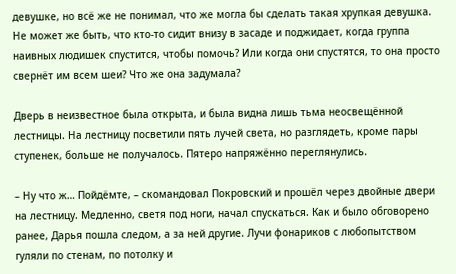девушке, но всё же не понимал, что же могла бы сделать такая хрупкая девушка. Не может же быть, что кто-то сидит внизу в засаде и поджидает, когда группа наивных людишек спустится, чтобы помочь? Или когда они спустятся, то она просто свернёт им всем шеи? Что же она задумала?

Дверь в неизвестное была открыта, и была видна лишь тьма неосвещённой лестницы. На лестницу посветили пять лучей света, но разглядеть, кроме пары ступенек, больше не получалось. Пятеро напряжённо переглянулись.

– Ну что ж… Пойдёмте, – скомандовал Покровский и прошёл через двойные двери на лестницу. Медленно, светя под ноги, начал спускаться. Как и было обговорено ранее, Дарья пошла следом, а за ней другие. Лучи фонариков с любопытством гуляли по стенам, по потолку и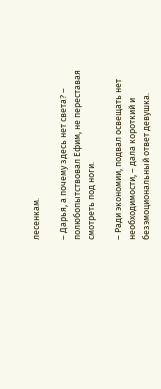лесенкам.

– Дарья, а почему здесь нет света? – полюбопытствовал Ефим, не переставая смотреть под ноги.

– Ради экономии, подвал освещать нет необходимости, – дала короткий и безэмоциональный ответ девушка.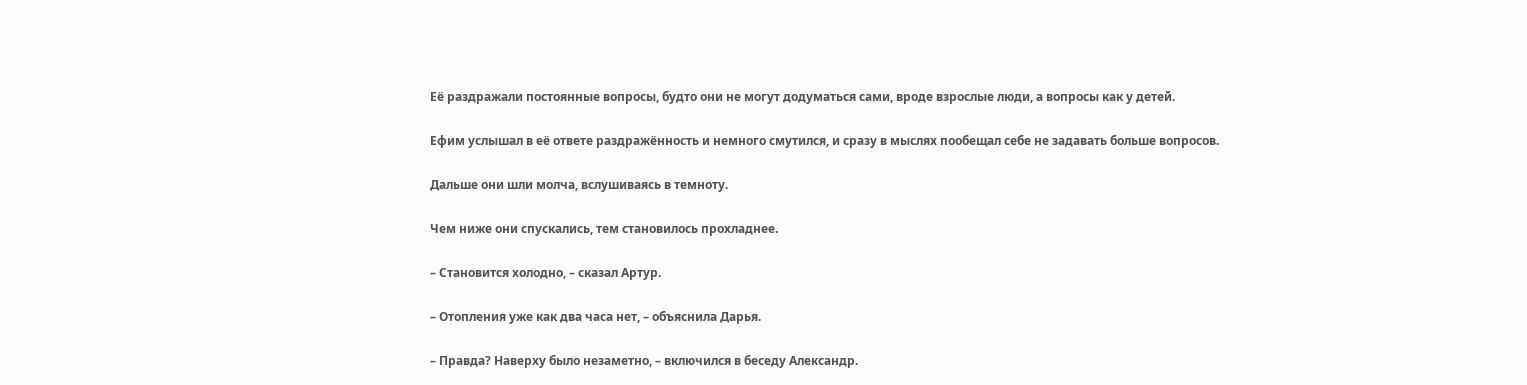Её раздражали постоянные вопросы, будто они не могут додуматься сами, вроде взрослые люди, а вопросы как у детей.

Ефим услышал в её ответе раздражённость и немного смутился, и сразу в мыслях пообещал себе не задавать больше вопросов.

Дальше они шли молча, вслушиваясь в темноту.

Чем ниже они спускались, тем становилось прохладнее.

– Становится холодно, – сказал Артур.

– Отопления уже как два часа нет, – объяснила Дарья.

– Правда? Наверху было незаметно, – включился в беседу Александр.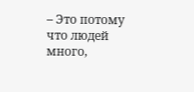– Это потому что людей много,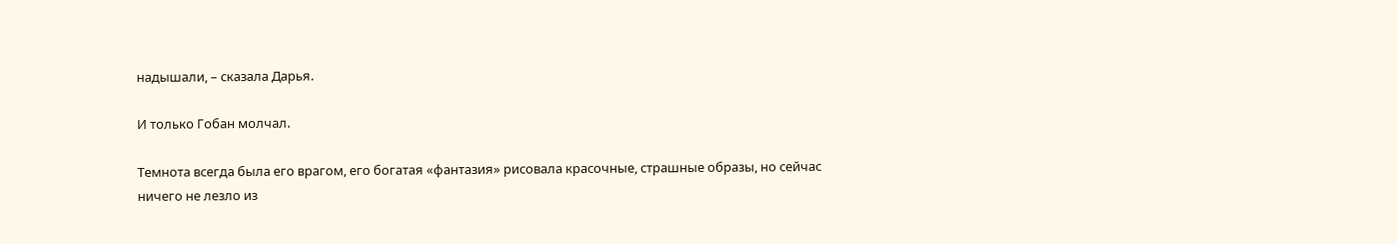надышали, – сказала Дарья.

И только Гобан молчал.

Темнота всегда была его врагом, его богатая «фантазия» рисовала красочные, страшные образы, но сейчас ничего не лезло из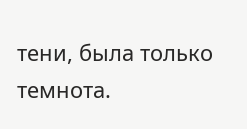тени, была только темнота.